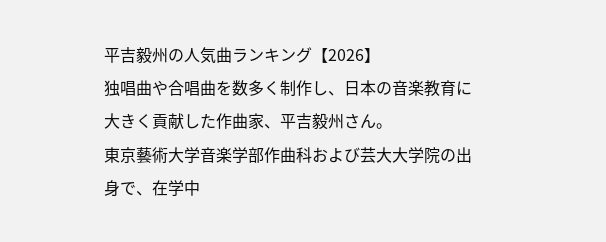平吉毅州の人気曲ランキング【2026】
独唱曲や合唱曲を数多く制作し、日本の音楽教育に大きく貢献した作曲家、平吉毅州さん。
東京藝術大学音楽学部作曲科および芸大大学院の出身で、在学中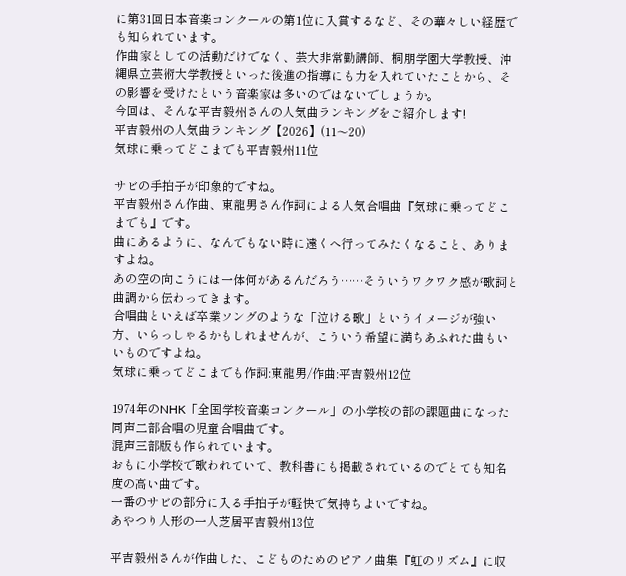に第31回日本音楽コンクールの第1位に入賞するなど、その華々しい経歴でも知られています。
作曲家としての活動だけでなく、芸大非常勤講師、桐朋学園大学教授、沖縄県立芸術大学教授といった後進の指導にも力を入れていたことから、その影響を受けたという音楽家は多いのではないでしょうか。
今回は、そんな平吉毅州さんの人気曲ランキングをご紹介します!
平吉毅州の人気曲ランキング【2026】(11〜20)
気球に乗ってどこまでも平吉毅州11位

サビの手拍子が印象的ですね。
平吉毅州さん作曲、東龍男さん作詞による人気合唱曲『気球に乗ってどこまでも』です。
曲にあるように、なんでもない時に遠くへ行ってみたくなること、ありますよね。
あの空の向こうには一体何があるんだろう……そういうワクワク感が歌詞と曲調から伝わってきます。
合唱曲といえば卒業ソングのような「泣ける歌」というイメージが強い方、いらっしゃるかもしれませんが、こういう希望に満ちあふれた曲もいいものですよね。
気球に乗ってどこまでも作詞:東龍男/作曲:平吉毅州12位

1974年のNHK「全国学校音楽コンクール」の小学校の部の課題曲になった同声二部合唱の児童合唱曲です。
混声三部版も作られています。
おもに小学校で歌われていて、教科書にも掲載されているのでとても知名度の高い曲です。
一番のサビの部分に入る手拍子が軽快で気持ちよいですね。
あやつり人形の一人芝居平吉毅州13位

平吉毅州さんが作曲した、こどものためのピアノ曲集『虹のリズム』に収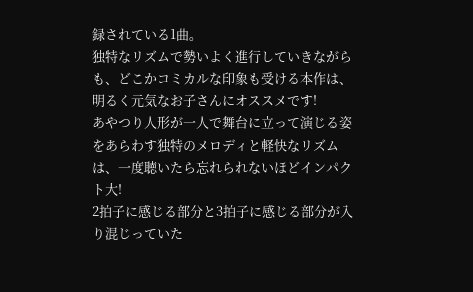録されている1曲。
独特なリズムで勢いよく進行していきながらも、どこかコミカルな印象も受ける本作は、明るく元気なお子さんにオススメです!
あやつり人形が一人で舞台に立って演じる姿をあらわす独特のメロディと軽快なリズムは、一度聴いたら忘れられないほどインパクト大!
2拍子に感じる部分と3拍子に感じる部分が入り混じっていた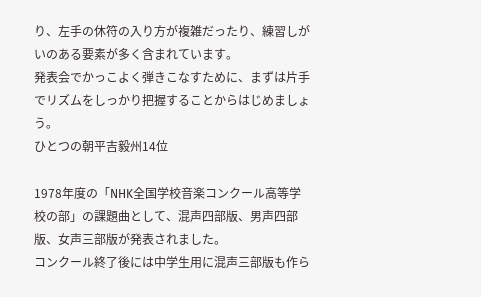り、左手の休符の入り方が複雑だったり、練習しがいのある要素が多く含まれています。
発表会でかっこよく弾きこなすために、まずは片手でリズムをしっかり把握することからはじめましょう。
ひとつの朝平吉毅州14位

1978年度の「NHK全国学校音楽コンクール高等学校の部」の課題曲として、混声四部版、男声四部版、女声三部版が発表されました。
コンクール終了後には中学生用に混声三部版も作ら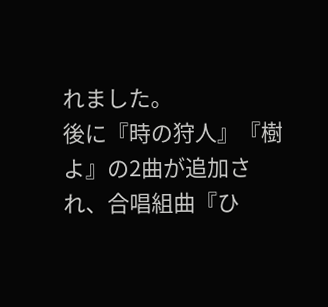れました。
後に『時の狩人』『樹よ』の2曲が追加され、合唱組曲『ひ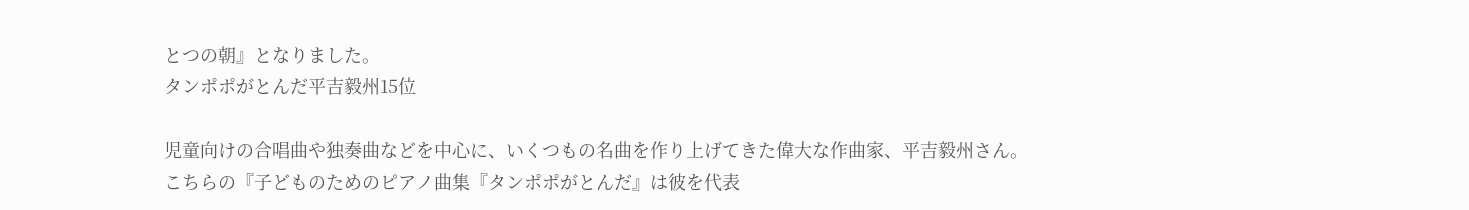とつの朝』となりました。
タンポポがとんだ平吉毅州15位

児童向けの合唱曲や独奏曲などを中心に、いくつもの名曲を作り上げてきた偉大な作曲家、平吉毅州さん。
こちらの『子どものためのピアノ曲集『タンポポがとんだ』は彼を代表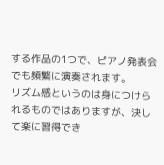する作品の1つで、ピアノ発表会でも頻繁に演奏されます。
リズム感というのは身につけられるものではありますが、決して楽に習得でき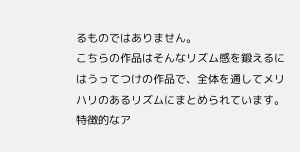るものではありません。
こちらの作品はそんなリズム感を鍛えるにはうってつけの作品で、全体を通してメリハリのあるリズムにまとめられています。
特徴的なア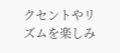クセントやリズムを楽しみ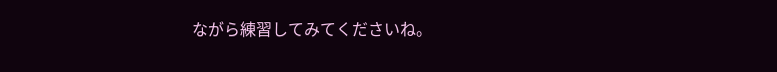ながら練習してみてくださいね。